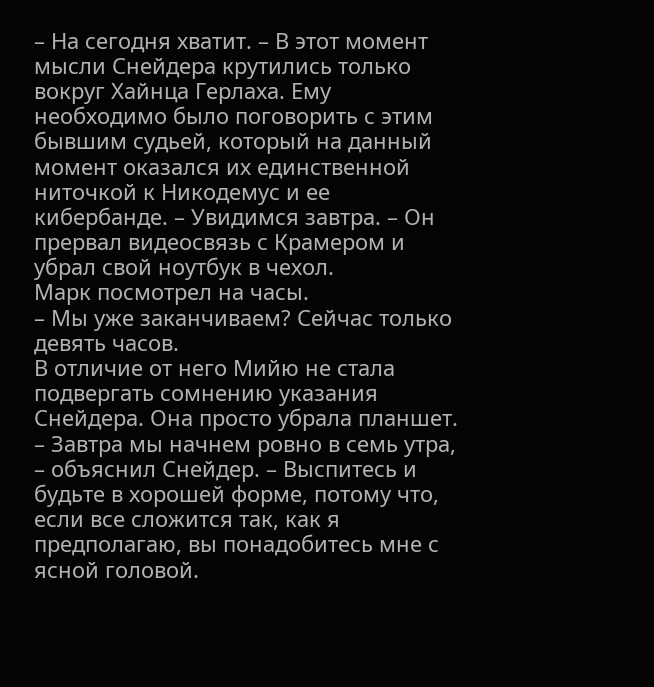– На сегодня хватит. – В этот момент мысли Снейдера крутились только вокруг Хайнца Герлаха. Ему необходимо было поговорить с этим бывшим судьей, который на данный момент оказался их единственной ниточкой к Никодемус и ее кибербанде. – Увидимся завтра. – Он прервал видеосвязь с Крамером и убрал свой ноутбук в чехол.
Марк посмотрел на часы.
– Мы уже заканчиваем? Сейчас только девять часов.
В отличие от него Мийю не стала подвергать сомнению указания Снейдера. Она просто убрала планшет.
– Завтра мы начнем ровно в семь утра, – объяснил Снейдер. – Выспитесь и будьте в хорошей форме, потому что, если все сложится так, как я предполагаю, вы понадобитесь мне с ясной головой.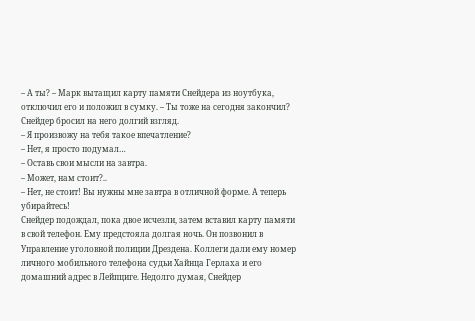– А ты? – Марк вытащил карту памяти Снейдера из ноутбука, отключил его и положил в сумку. – Ты тоже на сегодня закончил?
Снейдер бросил на него долгий взгляд.
– Я произвожу на тебя такое впечатление?
– Нет, я просто подумал…
– Оставь свои мысли на завтра.
– Может, нам стоит?..
– Нет, не стоит! Вы нужны мне завтра в отличной форме. А теперь убирайтесь!
Снейдер подождал, пока двое исчезли, затем вставил карту памяти в свой телефон. Ему предстояла долгая ночь. Он позвонил в Управление уголовной полиции Дрездена. Коллеги дали ему номер личного мобильного телефона судьи Хайнца Герлаха и его домашний адрес в Лейпциге. Недолго думая, Снейдер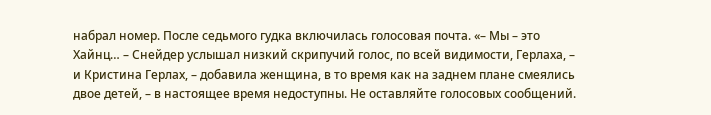набрал номер. После седьмого гудка включилась голосовая почта. «– Мы – это Хайнц… – Снейдер услышал низкий скрипучий голос, по всей видимости, Герлаха, – и Кристина Герлах, – добавила женщина, в то время как на заднем плане смеялись двое детей, – в настоящее время недоступны. Не оставляйте голосовых сообщений.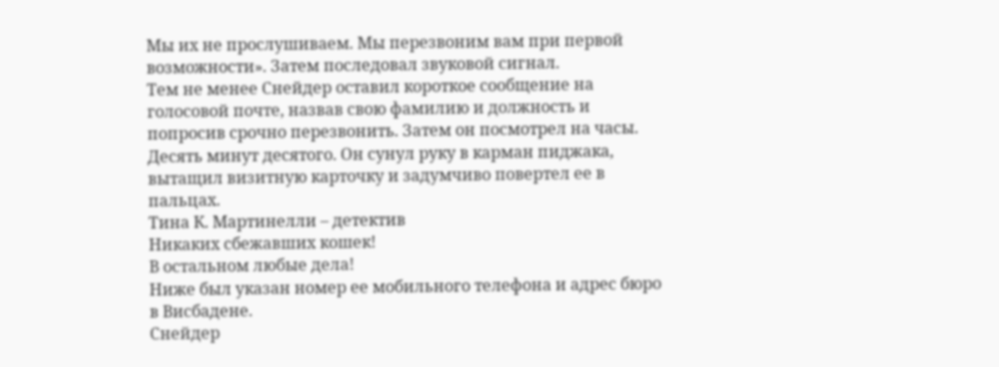Мы их не прослушиваем. Мы перезвоним вам при первой возможности». Затем последовал звуковой сигнал.
Тем не менее Снейдер оставил короткое сообщение на голосовой почте, назвав свою фамилию и должность и попросив срочно перезвонить. Затем он посмотрел на часы. Десять минут десятого. Он сунул руку в карман пиджака, вытащил визитную карточку и задумчиво повертел ее в пальцах.
Тина К. Мартинелли – детектив
Никаких сбежавших кошек!
В остальном любые дела!
Ниже был указан номер ее мобильного телефона и адрес бюро в Висбадене.
Снейдер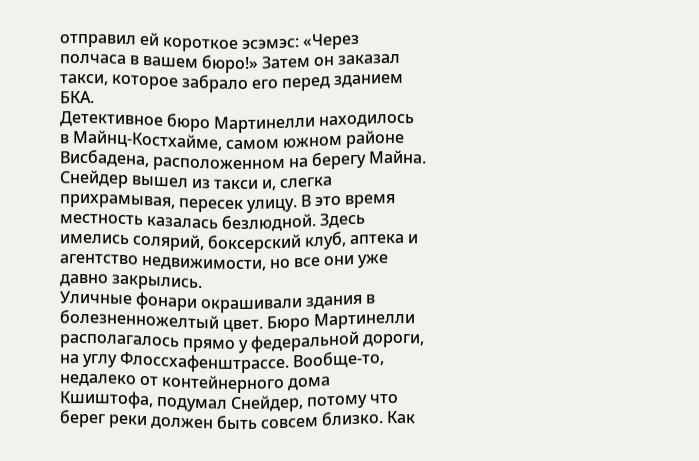отправил ей короткое эсэмэс: «Через полчаса в вашем бюро!» Затем он заказал такси, которое забрало его перед зданием БКА.
Детективное бюро Мартинелли находилось в Майнц-Костхайме, самом южном районе Висбадена, расположенном на берегу Майна. Снейдер вышел из такси и, слегка прихрамывая, пересек улицу. В это время местность казалась безлюдной. Здесь имелись солярий, боксерский клуб, аптека и агентство недвижимости, но все они уже давно закрылись.
Уличные фонари окрашивали здания в болезненножелтый цвет. Бюро Мартинелли располагалось прямо у федеральной дороги, на углу Флоссхафенштрассе. Вообще-то, недалеко от контейнерного дома Кшиштофа, подумал Снейдер, потому что берег реки должен быть совсем близко. Как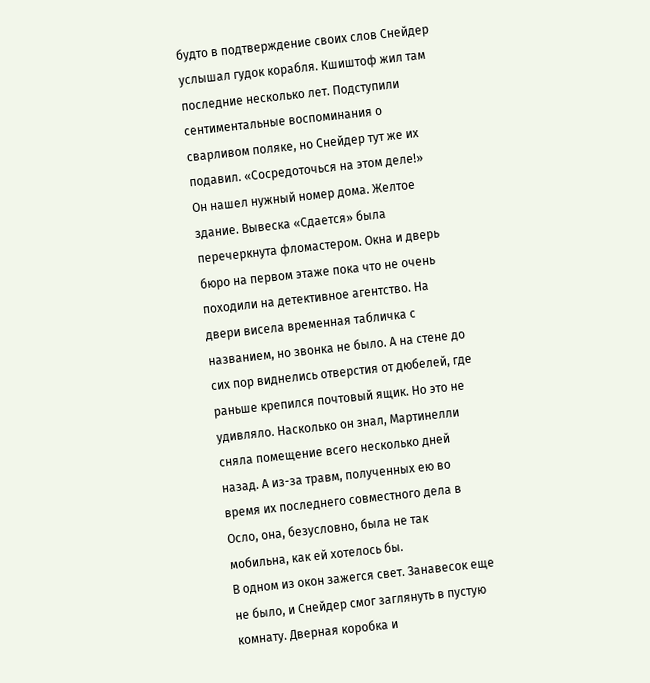будто в подтверждение своих слов Снейдер услышал гудок корабля. Кшиштоф жил там последние несколько лет. Подступили сентиментальные воспоминания о сварливом поляке, но Снейдер тут же их подавил. «Сосредоточься на этом деле!»
Он нашел нужный номер дома. Желтое здание. Вывеска «Сдается» была перечеркнута фломастером. Окна и дверь бюро на первом этаже пока что не очень походили на детективное агентство. На двери висела временная табличка с названием, но звонка не было. А на стене до сих пор виднелись отверстия от дюбелей, где раньше крепился почтовый ящик. Но это не удивляло. Насколько он знал, Мартинелли сняла помещение всего несколько дней назад. А из-за травм, полученных ею во время их последнего совместного дела в Осло, она, безусловно, была не так мобильна, как ей хотелось бы.
В одном из окон зажегся свет. Занавесок еще не было, и Снейдер смог заглянуть в пустую комнату. Дверная коробка и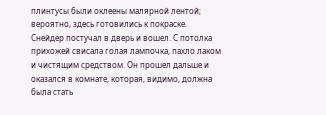плинтусы были оклеены малярной лентой; вероятно, здесь готовились к покраске.
Снейдер постучал в дверь и вошел. С потолка прихожей свисала голая лампочка, пахло лаком и чистящим средством. Он прошел дальше и оказался в комнате, которая, видимо, должна была стать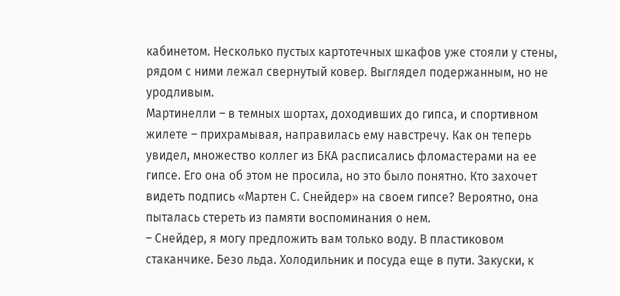кабинетом. Несколько пустых картотечных шкафов уже стояли у стены, рядом с ними лежал свернутый ковер. Выглядел подержанным, но не уродливым.
Мартинелли – в темных шортах, доходивших до гипса, и спортивном жилете – прихрамывая, направилась ему навстречу. Как он теперь увидел, множество коллег из БКА расписались фломастерами на ее гипсе. Его она об этом не просила, но это было понятно. Кто захочет видеть подпись «Мартен С. Снейдер» на своем гипсе? Вероятно, она пыталась стереть из памяти воспоминания о нем.
– Снейдер, я могу предложить вам только воду. В пластиковом стаканчике. Безо льда. Холодильник и посуда еще в пути. Закуски, к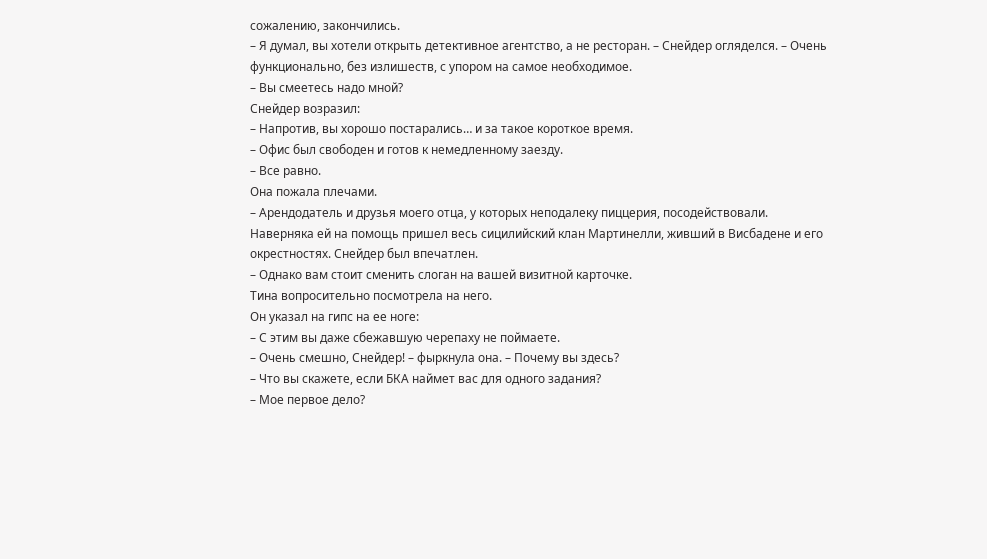сожалению, закончились.
– Я думал, вы хотели открыть детективное агентство, а не ресторан. – Снейдер огляделся. – Очень функционально, без излишеств, с упором на самое необходимое.
– Вы смеетесь надо мной?
Снейдер возразил:
– Напротив, вы хорошо постарались… и за такое короткое время.
– Офис был свободен и готов к немедленному заезду.
– Все равно.
Она пожала плечами.
– Арендодатель и друзья моего отца, у которых неподалеку пиццерия, посодействовали.
Наверняка ей на помощь пришел весь сицилийский клан Мартинелли, живший в Висбадене и его окрестностях. Снейдер был впечатлен.
– Однако вам стоит сменить слоган на вашей визитной карточке.
Тина вопросительно посмотрела на него.
Он указал на гипс на ее ноге:
– С этим вы даже сбежавшую черепаху не поймаете.
– Очень смешно, Снейдер! – фыркнула она. – Почему вы здесь?
– Что вы скажете, если БКА наймет вас для одного задания?
– Мое первое дело?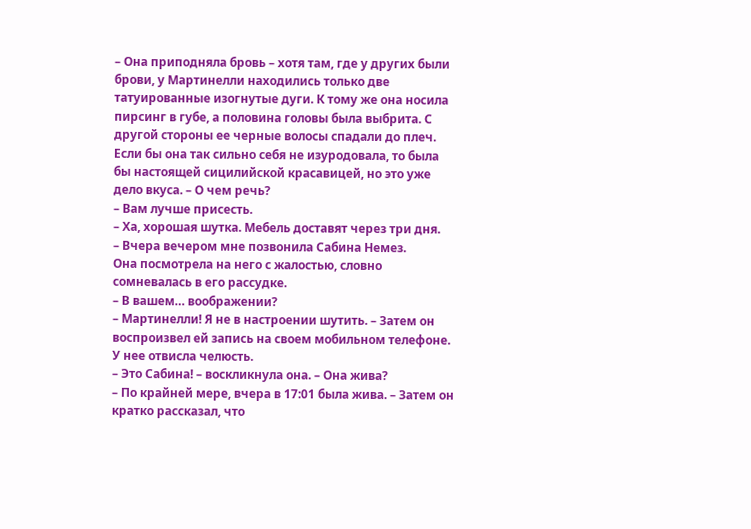– Она приподняла бровь – хотя там, где у других были брови, у Мартинелли находились только две татуированные изогнутые дуги. К тому же она носила пирсинг в губе, а половина головы была выбрита. С другой стороны ее черные волосы спадали до плеч. Если бы она так сильно себя не изуродовала, то была бы настоящей сицилийской красавицей, но это уже дело вкуса. – О чем речь?
– Вам лучше присесть.
– Ха, хорошая шутка. Мебель доставят через три дня.
– Вчера вечером мне позвонила Сабина Немез.
Она посмотрела на него с жалостью, словно сомневалась в его рассудке.
– В вашем… воображении?
– Мартинелли! Я не в настроении шутить. – Затем он воспроизвел ей запись на своем мобильном телефоне.
У нее отвисла челюсть.
– Это Сабина! – воскликнула она. – Она жива?
– По крайней мере, вчера в 17:01 была жива. – Затем он кратко рассказал, что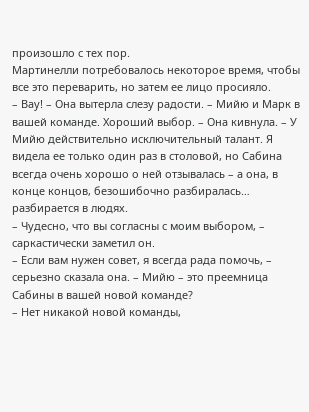произошло с тех пор.
Мартинелли потребовалось некоторое время, чтобы все это переварить, но затем ее лицо просияло.
– Вау! – Она вытерла слезу радости. – Мийю и Марк в вашей команде. Хороший выбор. – Она кивнула. – У Мийю действительно исключительный талант. Я видела ее только один раз в столовой, но Сабина всегда очень хорошо о ней отзывалась – а она, в конце концов, безошибочно разбиралась… разбирается в людях.
– Чудесно, что вы согласны с моим выбором, – саркастически заметил он.
– Если вам нужен совет, я всегда рада помочь, – серьезно сказала она. – Мийю – это преемница Сабины в вашей новой команде?
– Нет никакой новой команды,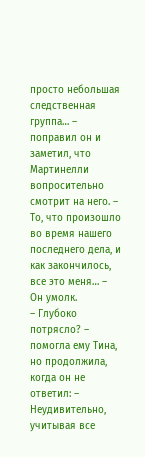просто небольшая следственная группа… – поправил он и заметил, что Мартинелли вопросительно смотрит на него. – То, что произошло во время нашего последнего дела, и как закончилось, все это меня… – Он умолк.
– Глубоко потрясло? – помогла ему Тина, но продолжила, когда он не ответил: – Неудивительно, учитывая все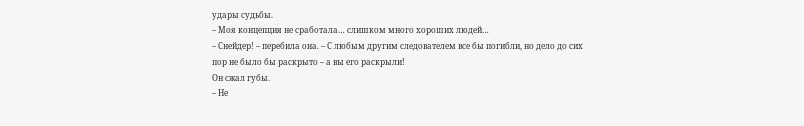удары судьбы.
– Моя концепция не сработала… слишком много хороших людей…
– Снейдер! – перебила она. – С любым другим следователем все бы погибли, но дело до сих пор не было бы раскрыто – а вы его раскрыли!
Он сжал губы.
– Не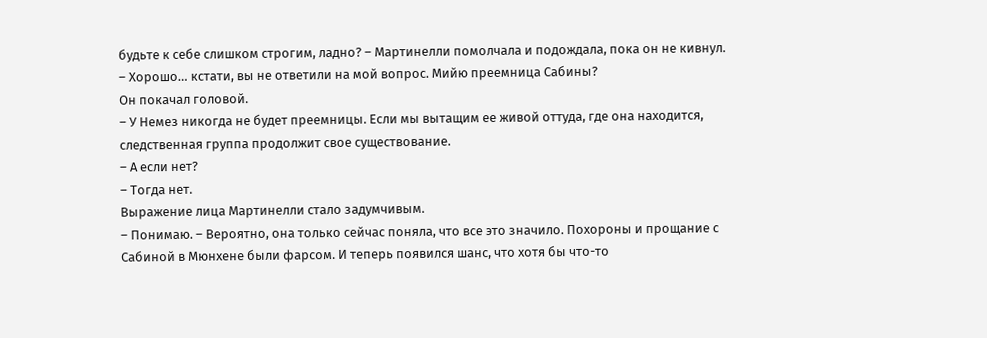будьте к себе слишком строгим, ладно? – Мартинелли помолчала и подождала, пока он не кивнул. – Хорошо… кстати, вы не ответили на мой вопрос. Мийю преемница Сабины?
Он покачал головой.
– У Немез никогда не будет преемницы. Если мы вытащим ее живой оттуда, где она находится, следственная группа продолжит свое существование.
– А если нет?
– Тогда нет.
Выражение лица Мартинелли стало задумчивым.
– Понимаю. – Вероятно, она только сейчас поняла, что все это значило. Похороны и прощание с Сабиной в Мюнхене были фарсом. И теперь появился шанс, что хотя бы что-то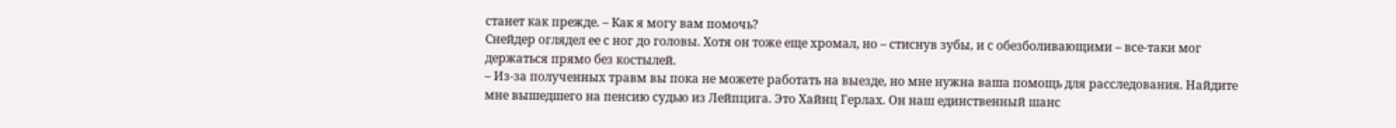станет как прежде. – Как я могу вам помочь?
Снейдер оглядел ее с ног до головы. Хотя он тоже еще хромал, но – стиснув зубы, и с обезболивающими – все-таки мог держаться прямо без костылей.
– Из-за полученных травм вы пока не можете работать на выезде, но мне нужна ваша помощь для расследования. Найдите мне вышедшего на пенсию судью из Лейпцига. Это Хайнц Герлах. Он наш единственный шанс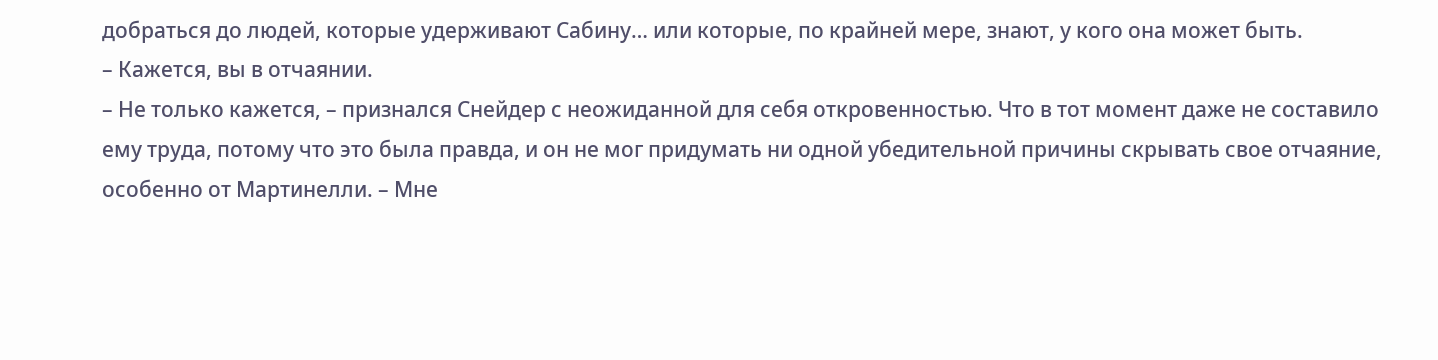добраться до людей, которые удерживают Сабину… или которые, по крайней мере, знают, у кого она может быть.
– Кажется, вы в отчаянии.
– Не только кажется, – признался Снейдер с неожиданной для себя откровенностью. Что в тот момент даже не составило ему труда, потому что это была правда, и он не мог придумать ни одной убедительной причины скрывать свое отчаяние, особенно от Мартинелли. – Мне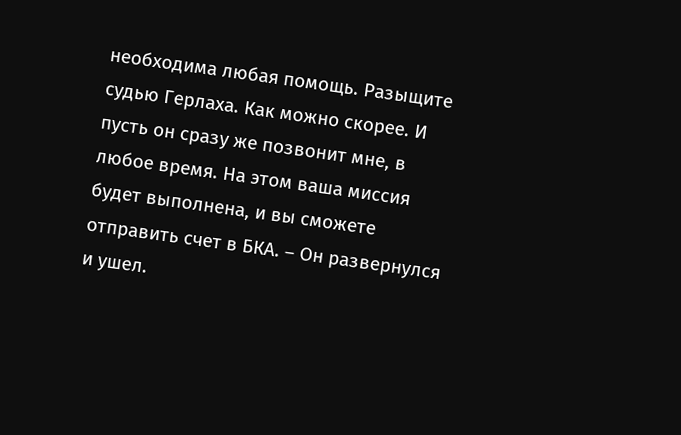необходима любая помощь. Разыщите судью Герлаха. Как можно скорее. И пусть он сразу же позвонит мне, в любое время. На этом ваша миссия будет выполнена, и вы сможете отправить счет в БКА. – Он развернулся и ушел.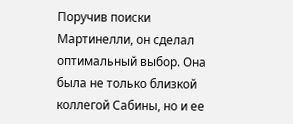Поручив поиски Мартинелли, он сделал оптимальный выбор. Она была не только близкой коллегой Сабины, но и ее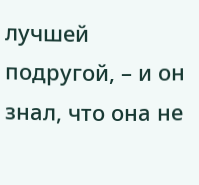лучшей подругой, – и он знал, что она не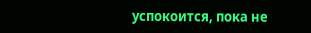успокоится, пока не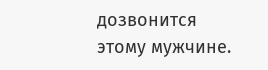дозвонится этому мужчине.